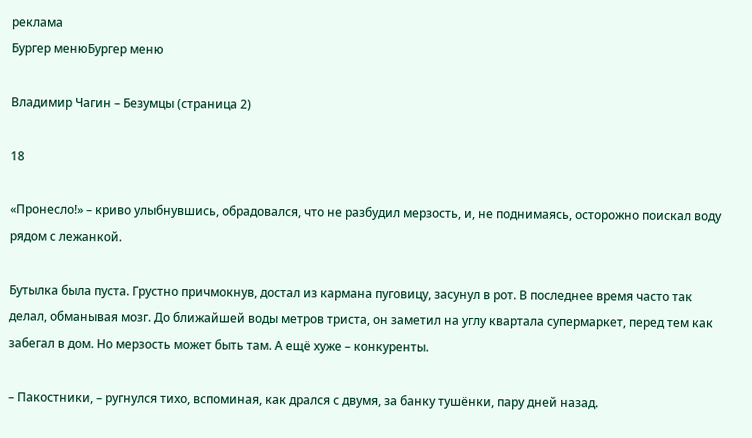реклама
Бургер менюБургер меню

Владимир Чагин – Безумцы (страница 2)

18

«Пронесло!» – криво улыбнувшись, обрадовался, что не разбудил мерзость, и, не поднимаясь, осторожно поискал воду рядом с лежанкой.

Бутылка была пуста. Грустно причмокнув, достал из кармана пуговицу, засунул в рот. В последнее время часто так делал, обманывая мозг. До ближайшей воды метров триста, он заметил на углу квартала супермаркет, перед тем как забегал в дом. Но мерзость может быть там. А ещё хуже – конкуренты.

– Пакостники, – ругнулся тихо, вспоминая, как дрался с двумя, за банку тушёнки, пару дней назад.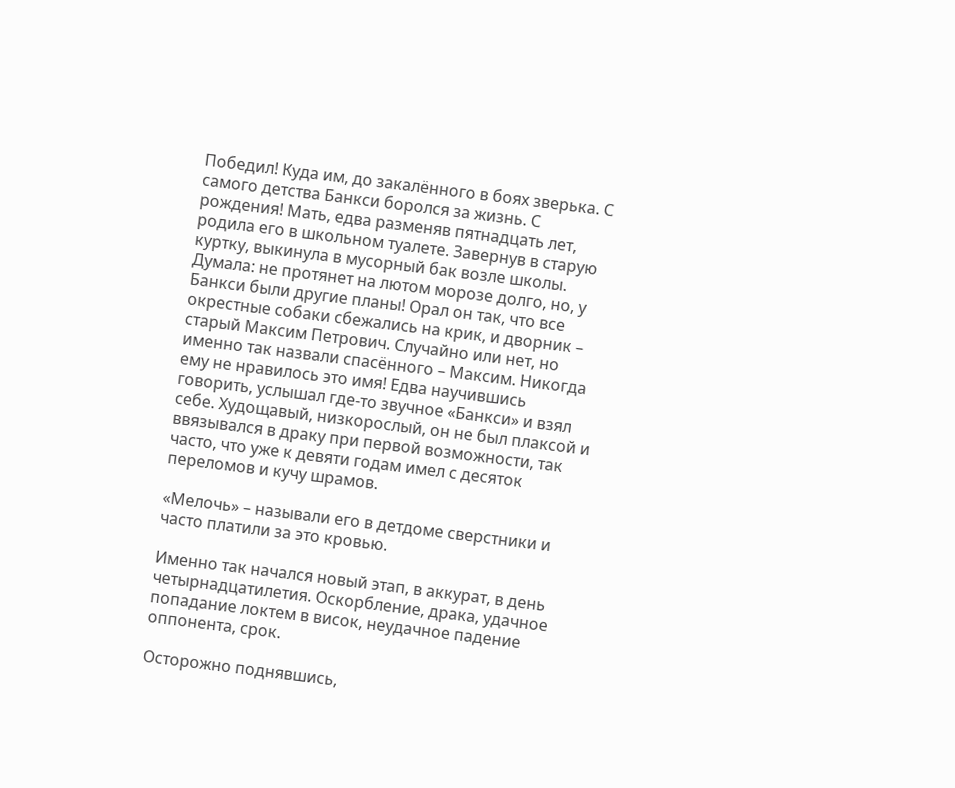Победил! Куда им, до закалённого в боях зверька. С самого детства Банкси боролся за жизнь. С рождения! Мать, едва разменяв пятнадцать лет, родила его в школьном туалете. Завернув в старую куртку, выкинула в мусорный бак возле школы. Думала: не протянет на лютом морозе долго, но, у Банкси были другие планы! Орал он так, что все окрестные собаки сбежались на крик, и дворник – старый Максим Петрович. Случайно или нет, но именно так назвали спасённого – Максим. Никогда ему не нравилось это имя! Едва научившись говорить, услышал где-то звучное «Банкси» и взял себе. Худощавый, низкорослый, он не был плаксой и ввязывался в драку при первой возможности, так часто, что уже к девяти годам имел с десяток переломов и кучу шрамов.

«Мелочь» – называли его в детдоме сверстники и часто платили за это кровью.

Именно так начался новый этап, в аккурат, в день четырнадцатилетия. Оскорбление, драка, удачное попадание локтем в висок, неудачное падение оппонента, срок.

Осторожно поднявшись,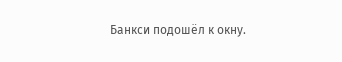Банкси подошёл к окну.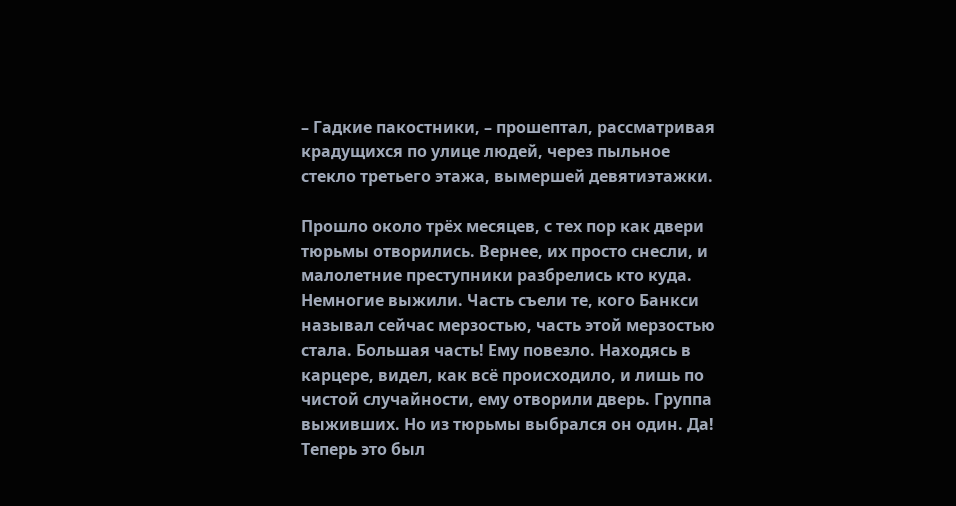– Гадкие пакостники, – прошептал, рассматривая крадущихся по улице людей, через пыльное стекло третьего этажа, вымершей девятиэтажки.

Прошло около трёх месяцев, с тех пор как двери тюрьмы отворились. Вернее, их просто снесли, и малолетние преступники разбрелись кто куда. Немногие выжили. Часть съели те, кого Банкси называл сейчас мерзостью, часть этой мерзостью стала. Большая часть! Ему повезло. Находясь в карцере, видел, как всё происходило, и лишь по чистой случайности, ему отворили дверь. Группа выживших. Но из тюрьмы выбрался он один. Да! Теперь это был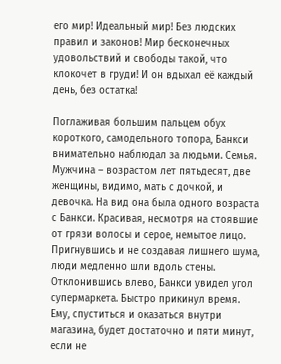его мир! Идеальный мир! Без людских правил и законов! Мир бесконечных удовольствий и свободы такой, что клокочет в груди! И он вдыхал её каждый день, без остатка!

Поглаживая большим пальцем обух короткого, самодельного топора, Банкси внимательно наблюдал за людьми. Семья. Мужчина – возрастом лет пятьдесят, две женщины, видимо, мать с дочкой, и девочка. На вид она была одного возраста с Банкси. Красивая, несмотря на стоявшие от грязи волосы и серое, немытое лицо. Пригнувшись и не создавая лишнего шума, люди медленно шли вдоль стены. Отклонившись влево, Банкси увидел угол супермаркета. Быстро прикинул время. Ему, спуститься и оказаться внутри магазина, будет достаточно и пяти минут, если не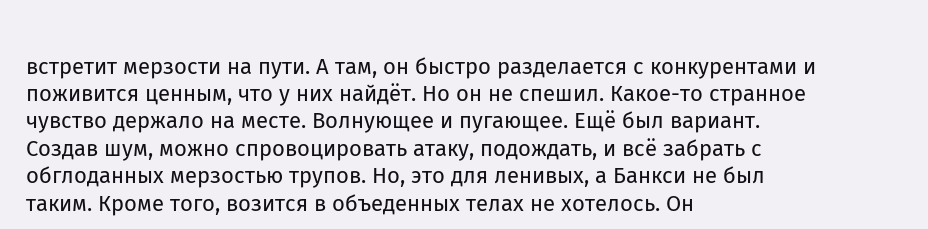встретит мерзости на пути. А там, он быстро разделается с конкурентами и поживится ценным, что у них найдёт. Но он не спешил. Какое-то странное чувство держало на месте. Волнующее и пугающее. Ещё был вариант. Создав шум, можно спровоцировать атаку, подождать, и всё забрать с обглоданных мерзостью трупов. Но, это для ленивых, а Банкси не был таким. Кроме того, возится в объеденных телах не хотелось. Он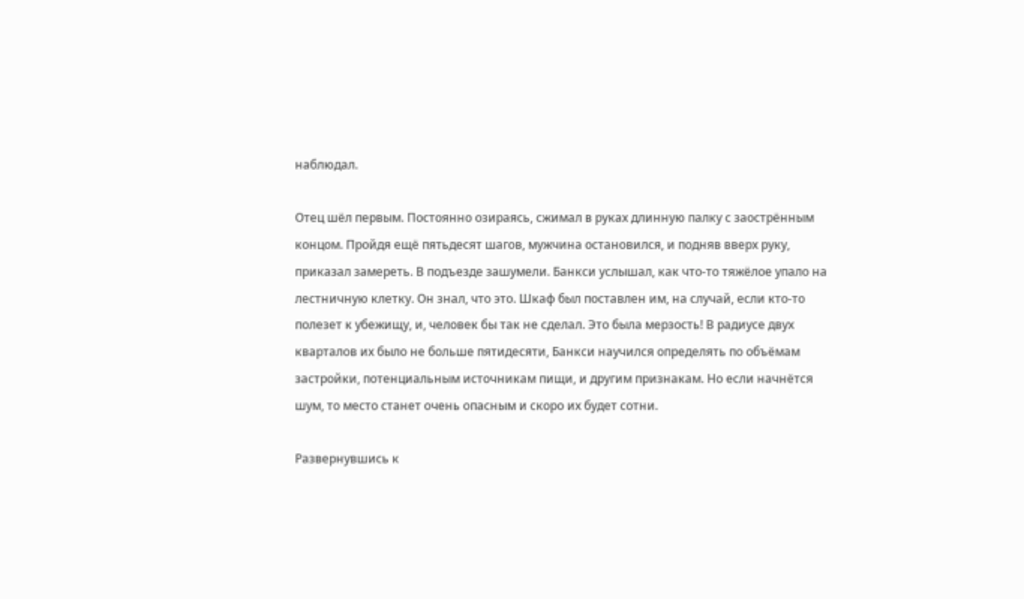наблюдал.

Отец шёл первым. Постоянно озираясь, сжимал в руках длинную палку с заострённым концом. Пройдя ещё пятьдесят шагов, мужчина остановился, и подняв вверх руку, приказал замереть. В подъезде зашумели. Банкси услышал, как что-то тяжёлое упало на лестничную клетку. Он знал, что это. Шкаф был поставлен им, на случай, если кто-то полезет к убежищу, и, человек бы так не сделал. Это была мерзость! В радиусе двух кварталов их было не больше пятидесяти, Банкси научился определять по объёмам застройки, потенциальным источникам пищи, и другим признакам. Но если начнётся шум, то место станет очень опасным и скоро их будет сотни.

Развернувшись к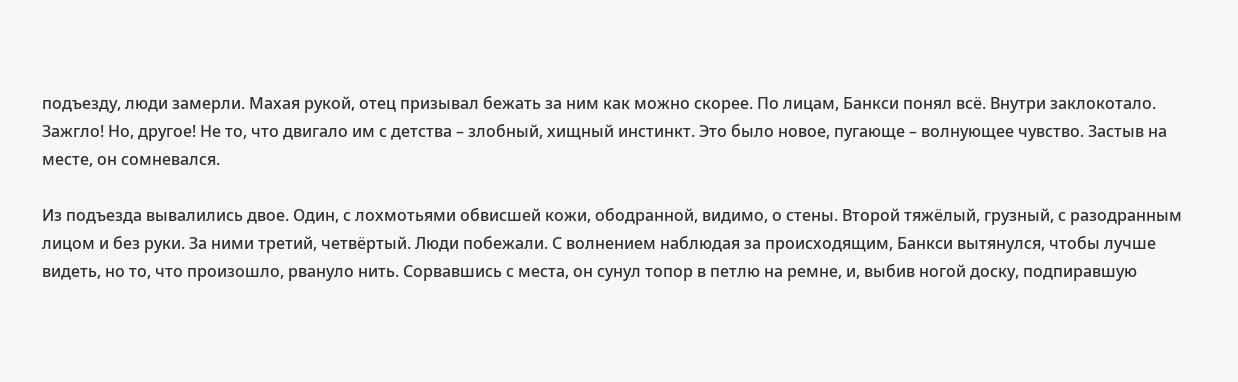подъезду, люди замерли. Махая рукой, отец призывал бежать за ним как можно скорее. По лицам, Банкси понял всё. Внутри заклокотало. Зажгло! Но, другое! Не то, что двигало им с детства – злобный, хищный инстинкт. Это было новое, пугающе – волнующее чувство. Застыв на месте, он сомневался.

Из подъезда вывалились двое. Один, с лохмотьями обвисшей кожи, ободранной, видимо, о стены. Второй тяжёлый, грузный, с разодранным лицом и без руки. За ними третий, четвёртый. Люди побежали. С волнением наблюдая за происходящим, Банкси вытянулся, чтобы лучше видеть, но то, что произошло, рвануло нить. Сорвавшись с места, он сунул топор в петлю на ремне, и, выбив ногой доску, подпиравшую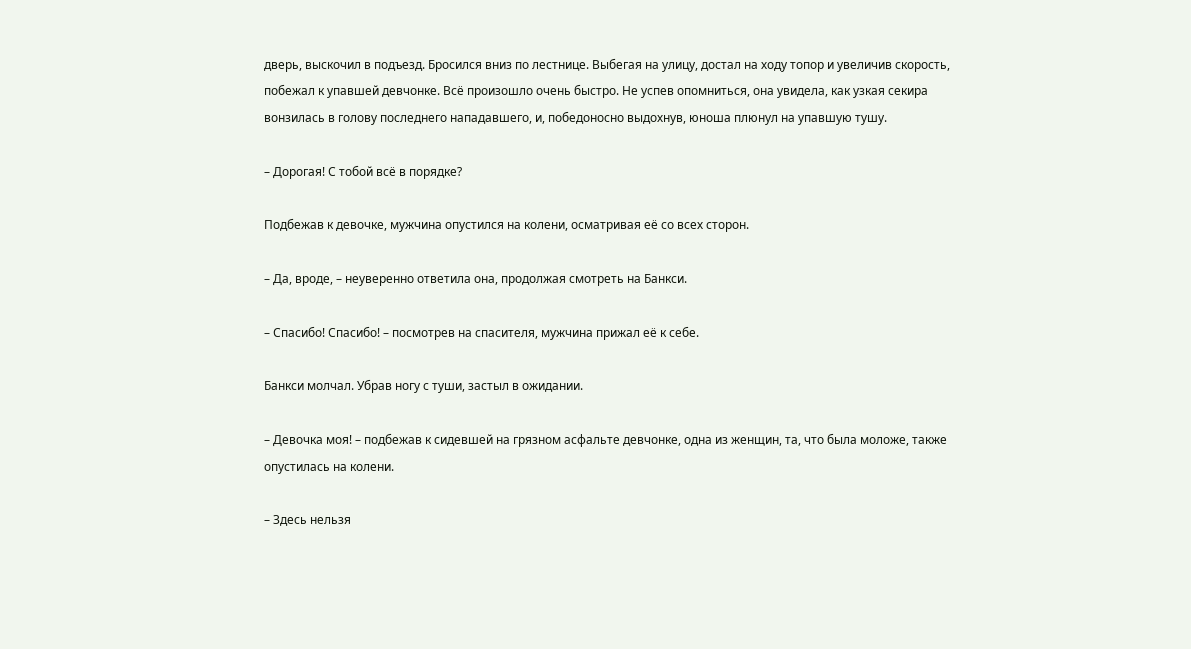дверь, выскочил в подъезд. Бросился вниз по лестнице. Выбегая на улицу, достал на ходу топор и увеличив скорость, побежал к упавшей девчонке. Всё произошло очень быстро. Не успев опомниться, она увидела, как узкая секира вонзилась в голову последнего нападавшего, и, победоносно выдохнув, юноша плюнул на упавшую тушу.

– Дорогая! С тобой всё в порядке?

Подбежав к девочке, мужчина опустился на колени, осматривая её со всех сторон.

– Да, вроде, – неуверенно ответила она, продолжая смотреть на Банкси.

– Спасибо! Спасибо! – посмотрев на спасителя, мужчина прижал её к себе.

Банкси молчал. Убрав ногу с туши, застыл в ожидании.

– Девочка моя! – подбежав к сидевшей на грязном асфальте девчонке, одна из женщин, та, что была моложе, также опустилась на колени.

– Здесь нельзя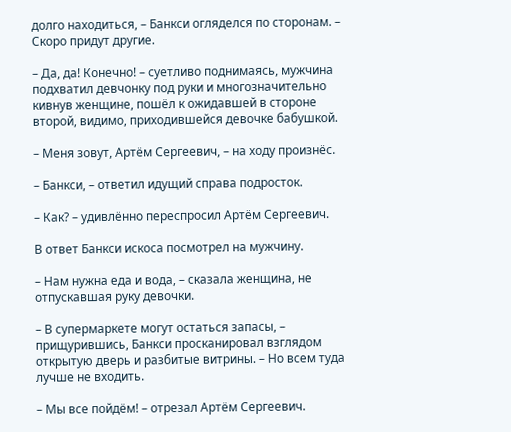долго находиться, – Банкси огляделся по сторонам. – Скоро придут другие.

– Да, да! Конечно! – суетливо поднимаясь, мужчина подхватил девчонку под руки и многозначительно кивнув женщине, пошёл к ожидавшей в стороне второй, видимо, приходившейся девочке бабушкой.

– Меня зовут, Артём Сергеевич, – на ходу произнёс.

– Банкси, – ответил идущий справа подросток.

– Как? – удивлённо переспросил Артём Сергеевич.

В ответ Банкси искоса посмотрел на мужчину.

– Нам нужна еда и вода, – сказала женщина, не отпускавшая руку девочки.

– В супермаркете могут остаться запасы, – прищурившись, Банкси просканировал взглядом открытую дверь и разбитые витрины. – Но всем туда лучше не входить.

– Мы все пойдём! – отрезал Артём Сергеевич.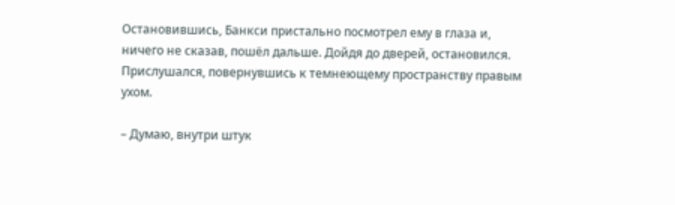Остановившись, Банкси пристально посмотрел ему в глаза и, ничего не сказав, пошёл дальше. Дойдя до дверей, остановился. Прислушался, повернувшись к темнеющему пространству правым ухом.

– Думаю, внутри штук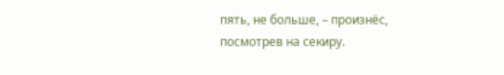пять, не больше, – произнёс, посмотрев на секиру.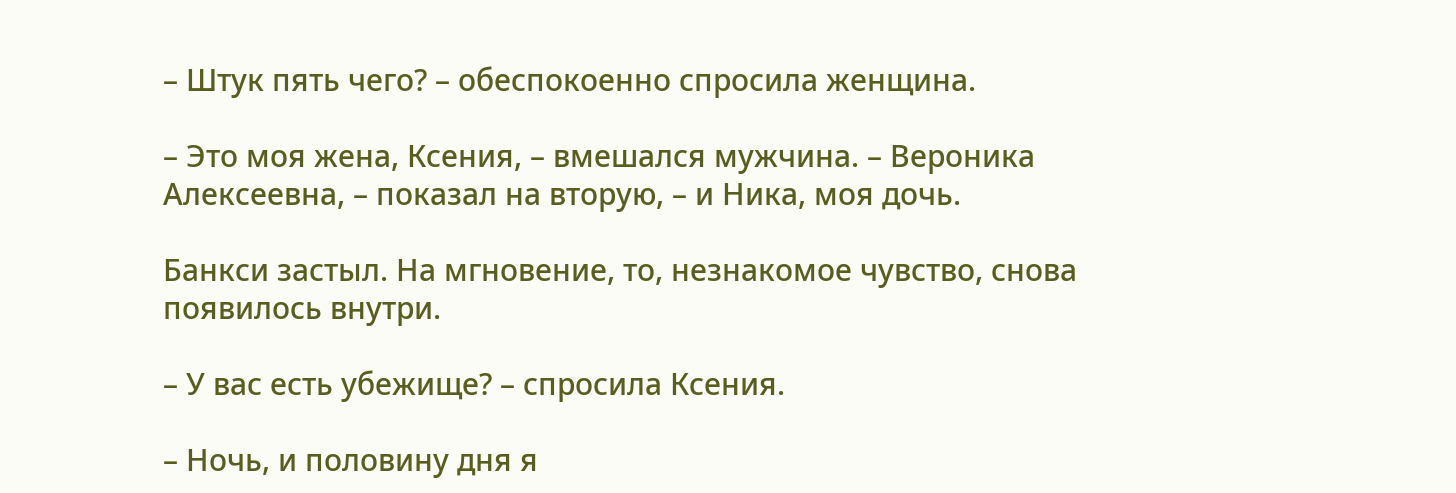– Штук пять чего? – обеспокоенно спросила женщина.

– Это моя жена, Ксения, – вмешался мужчина. – Вероника Алексеевна, – показал на вторую, – и Ника, моя дочь.

Банкси застыл. На мгновение, то, незнакомое чувство, снова появилось внутри.

– У вас есть убежище? – спросила Ксения.

– Ночь, и половину дня я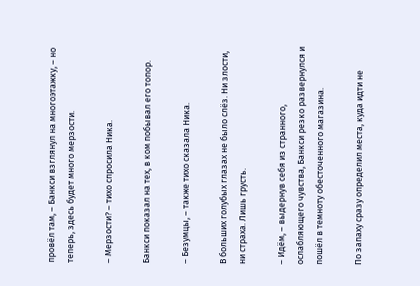провёл там, – Банкси взглянул на многоэтажку, – но теперь, здесь будет много мерзости.

– Мерзости? – тихо спросила Ника.

Банкси показал на тех, в ком побывал его топор.

– Безумцы, – также тихо сказала Ника.

В больших голубых глазах не было слёз. Ни злости, ни страха. Лишь грусть.

– Идём, – выдернув себя из странного, ослабляющего чувства, Банкси резко развернулся и пошёл в темноту обесточенного магазина.

По запаху сразу определил места, куда идти не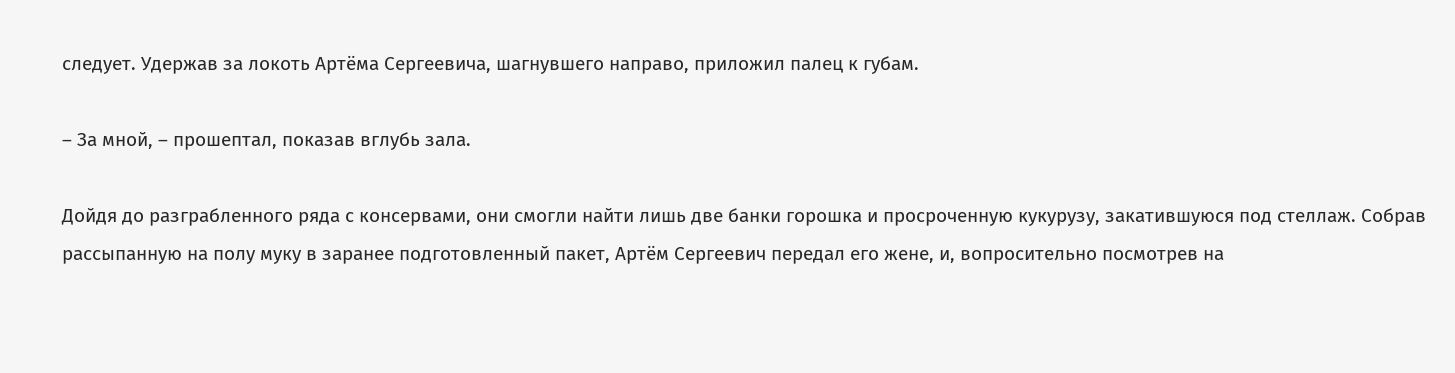следует. Удержав за локоть Артёма Сергеевича, шагнувшего направо, приложил палец к губам.

– За мной, – прошептал, показав вглубь зала.

Дойдя до разграбленного ряда с консервами, они смогли найти лишь две банки горошка и просроченную кукурузу, закатившуюся под стеллаж. Собрав рассыпанную на полу муку в заранее подготовленный пакет, Артём Сергеевич передал его жене, и, вопросительно посмотрев на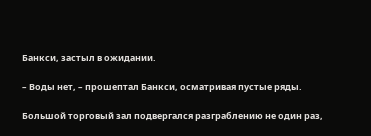Банкси, застыл в ожидании.

– Воды нет, – прошептал Банкси, осматривая пустые ряды.

Большой торговый зал подвергался разграблению не один раз,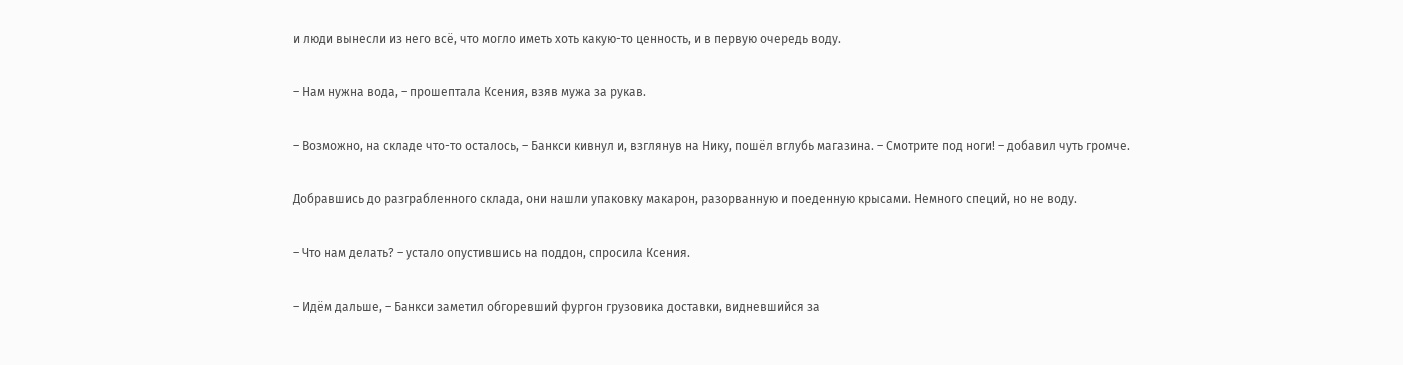и люди вынесли из него всё, что могло иметь хоть какую-то ценность, и в первую очередь воду.

– Нам нужна вода, – прошептала Ксения, взяв мужа за рукав.

– Возможно, на складе что-то осталось, – Банкси кивнул и, взглянув на Нику, пошёл вглубь магазина. – Смотрите под ноги! – добавил чуть громче.

Добравшись до разграбленного склада, они нашли упаковку макарон, разорванную и поеденную крысами. Немного специй, но не воду.

– Что нам делать? – устало опустившись на поддон, спросила Ксения.

– Идём дальше, – Банкси заметил обгоревший фургон грузовика доставки, видневшийся за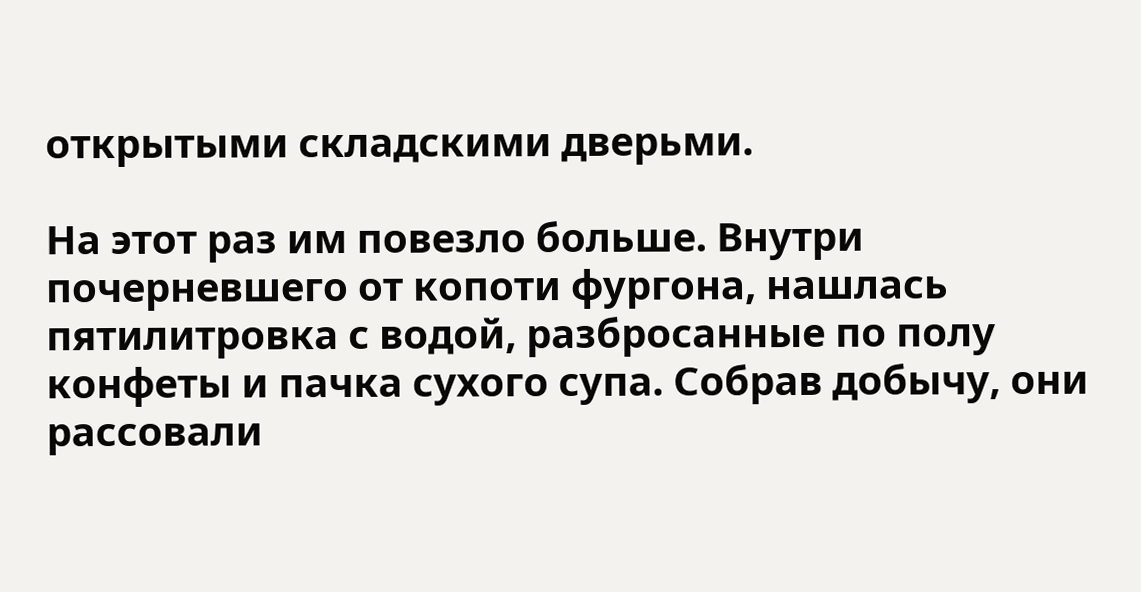открытыми складскими дверьми.

На этот раз им повезло больше. Внутри почерневшего от копоти фургона, нашлась пятилитровка с водой, разбросанные по полу конфеты и пачка сухого супа. Собрав добычу, они рассовали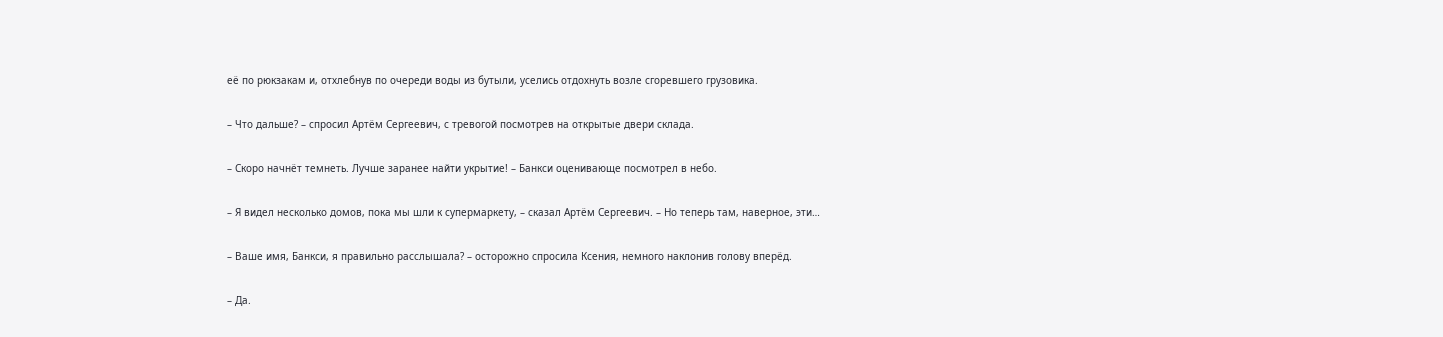её по рюкзакам и, отхлебнув по очереди воды из бутыли, уселись отдохнуть возле сгоревшего грузовика.

– Что дальше? – спросил Артём Сергеевич, с тревогой посмотрев на открытые двери склада.

– Скоро начнёт темнеть. Лучше заранее найти укрытие! – Банкси оценивающе посмотрел в небо.

– Я видел несколько домов, пока мы шли к супермаркету, – сказал Артём Сергеевич. – Но теперь там, наверное, эти…

– Ваше имя, Банкси, я правильно расслышала? – осторожно спросила Ксения, немного наклонив голову вперёд.

– Да.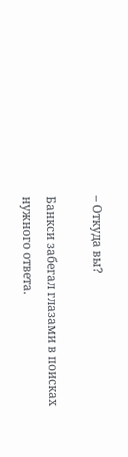– Откуда вы?

Банкси забегал глазами в поисках нужного ответа.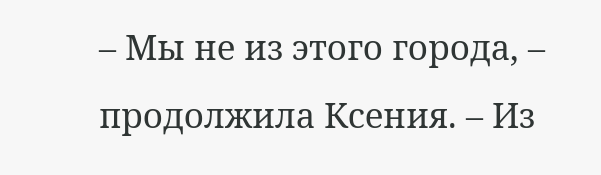– Мы не из этого города, – продолжила Ксения. – Из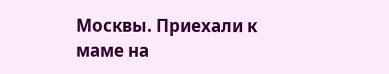Москвы. Приехали к маме на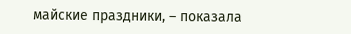майские праздники, – показала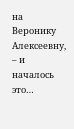на Веронику Алексеевну, – и началось это…